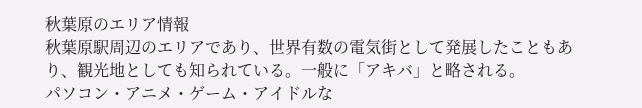秋葉原のエリア情報
秋葉原駅周辺のエリアであり、世界有数の電気街として発展したこともあり、観光地としても知られている。一般に「アキバ」と略される。
パソコン・アニメ・ゲーム・アイドルな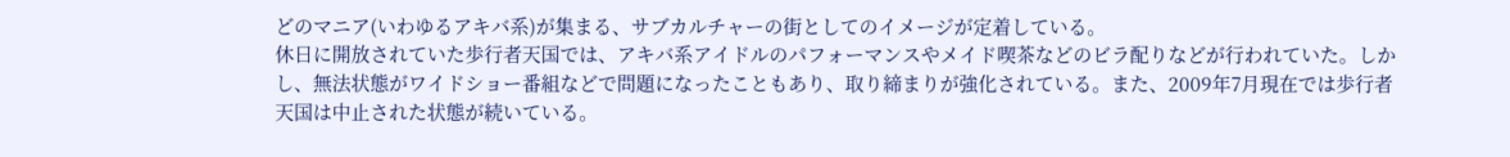どのマニア(いわゆるアキバ系)が集まる、サブカルチャーの街としてのイメージが定着している。
休日に開放されていた歩行者天国では、アキバ系アイドルのパフォーマンスやメイド喫茶などのビラ配りなどが行われていた。しかし、無法状態がワイドショー番組などで問題になったこともあり、取り締まりが強化されている。また、2009年7月現在では歩行者天国は中止された状態が続いている。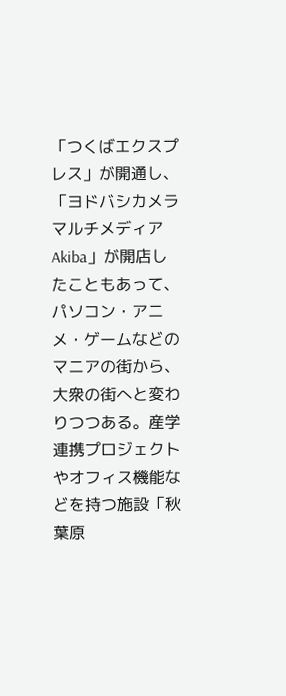「つくばエクスプレス」が開通し、「ヨドバシカメラマルチメディアAkiba」が開店したこともあって、パソコン・アニメ・ゲームなどのマニアの街から、大衆の街へと変わりつつある。産学連携プロジェクトやオフィス機能などを持つ施設「秋葉原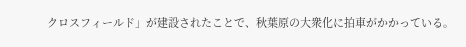クロスフィールド」が建設されたことで、秋葉原の大衆化に拍車がかかっている。